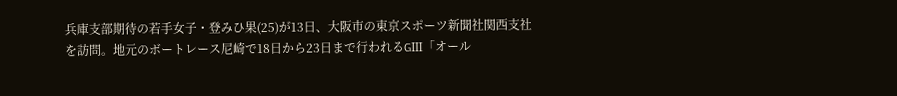兵庫支部期待の若手女子・登みひ果(25)が13日、大阪市の東京スポーツ新聞社関西支社を訪問。地元のボートレース尼崎で18日から23日まで行われるGⅢ「オール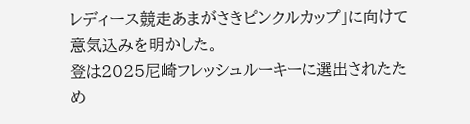レディース競走あまがさきピンクルカップ」に向けて意気込みを明かした。
登は2025尼崎フレッシュルーキーに選出されたため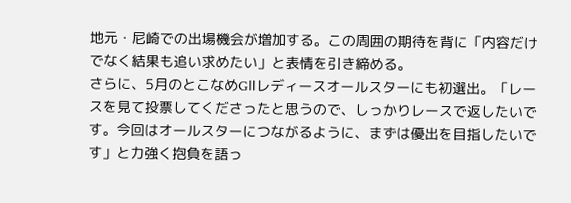地元・尼崎での出場機会が増加する。この周囲の期待を背に「内容だけでなく結果も追い求めたい」と表情を引き締める。
さらに、5月のとこなめGⅡレディースオールスターにも初選出。「レースを見て投票してくださったと思うので、しっかりレースで返したいです。今回はオールスターにつながるように、まずは優出を目指したいです」と力強く抱負を語っ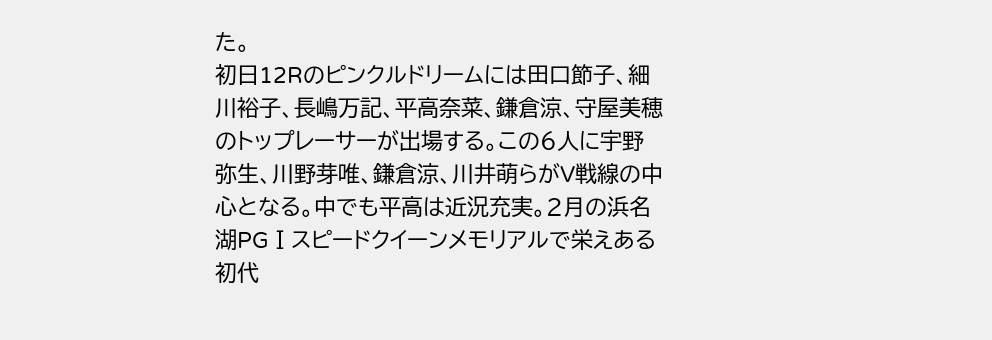た。
初日12Rのピンクルドリームには田口節子、細川裕子、長嶋万記、平高奈菜、鎌倉涼、守屋美穂のトップレーサーが出場する。この6人に宇野弥生、川野芽唯、鎌倉涼、川井萌らがV戦線の中心となる。中でも平高は近況充実。2月の浜名湖PGⅠスピードクイーンメモリアルで栄えある初代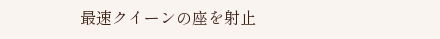最速クイーンの座を射止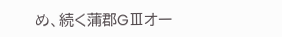め、続く蒲郡GⅢオー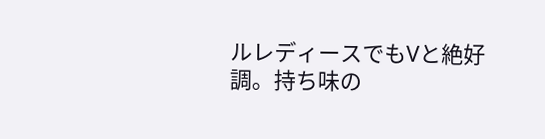ルレディースでもVと絶好調。持ち味の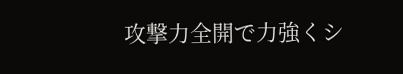攻撃力全開で力強くシ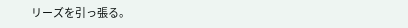リーズを引っ張る。